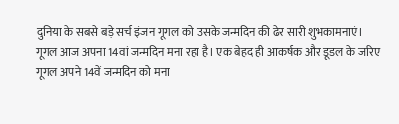दुनिया के सबसे बड़े सर्च इंजन गूगल को उसके जन्मदिन की ढेर सारी शुभकामनाएं। गूगल आज अपना 14वां जन्मदिन मना रहा है। एक बेहद ही आकर्षक और डूडल के जरिए गूगल अपने 14वें जन्मदिन को मना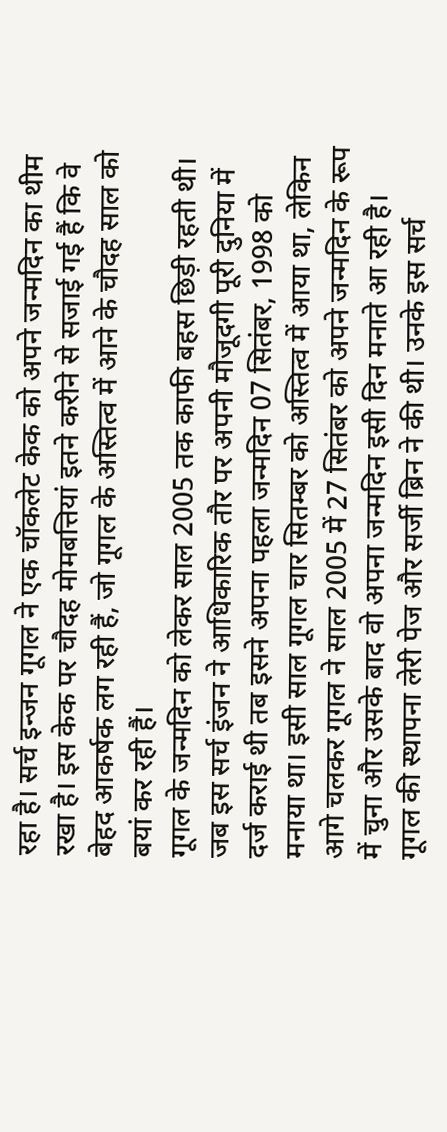रहा है। सर्च इन्जन गूगल ने एक चॉकलेट केक को अपने जन्मदिन का थीम रखा है। इस केक पर चौदह मोमबत्तियां इतने करीने से सजाई गई हैं कि वे बेहद आकर्षक लग रही हैं, जो गूगल के अस्तित्व में आने के चौदह साल को बयां कर रही हैं।
गूगल के जन्मदिन को लेकर साल 2005 तक काफी बहस छिड़ी रहती थी। जब इस सर्च इंजन ने आधिकारिक तौर पर अपनी मौजूदगी पूरी दुनिया में दर्ज कराई थी तब इसने अपना पहला जन्मदिन 07 सितंबर, 1998 को मनाया था। इसी साल गूगल चार सितम्बर को अस्तित्व में आया था, लेकिन आगे चलकर गूगल ने साल 2005 में 27 सितंबर को अपने जन्मदिन के रूप में चुना और उसके बाद वो अपना जन्मदिन इसी दिन मनाते आ रही है।
गूगल की स्थापना लेरी पेज और सर्जी ब्रिन ने की थी। उनके इस सर्च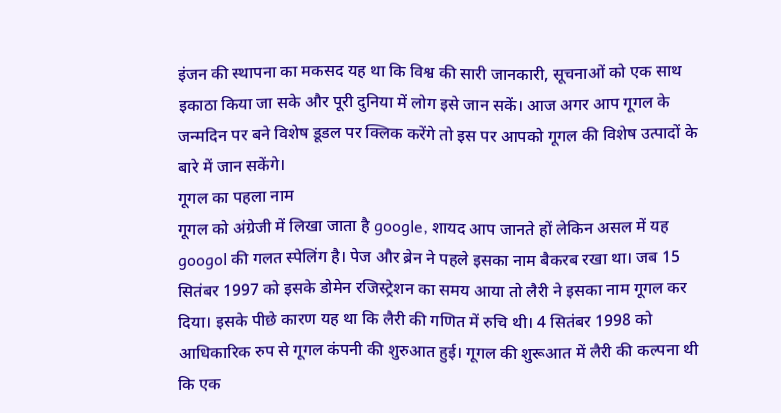इंजन की स्थापना का मकसद यह था कि विश्व की सारी जानकारी, सूचनाओं को एक साथ इकाठा किया जा सके और पूरी दुनिया में लोग इसे जान सकें। आज अगर आप गूगल के जन्मदिन पर बने विशेष डूडल पर क्लिक करेंगे तो इस पर आपको गूगल की विशेष उत्पादों के बारे में जान सकेंगे।
गूगल का पहला नाम
गूगल को अंग्रेजी में लिखा जाता है google, शायद आप जानते हों लेकिन असल में यह googol की गलत स्पेलिंग है। पेज और ब्रेन ने पहले इसका नाम बैकरब रखा था। जब 15 सितंबर 1997 को इसके डोमेन रजिस्ट्रेशन का समय आया तो लैरी ने इसका नाम गूगल कर दिया। इसके पीछे कारण यह था कि लैरी की गणित में रुचि थी। 4 सितंबर 1998 को आधिकारिक रुप से गूगल कंपनी की शुरुआत हुई। गूगल की शुरूआत में लैरी की कल्पना थी कि एक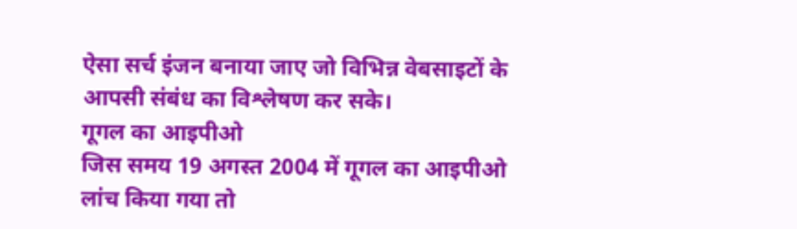ऐसा सर्च इंजन बनाया जाए जो विभिन्न वेबसाइटों के आपसी संबंध का विश्लेषण कर सके।
गूगल का आइपीओ
जिस समय 19 अगस्त 2004 में गूगल का आइपीओ लांच किया गया तो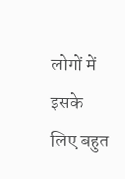लोगों में इसके लिए बहुत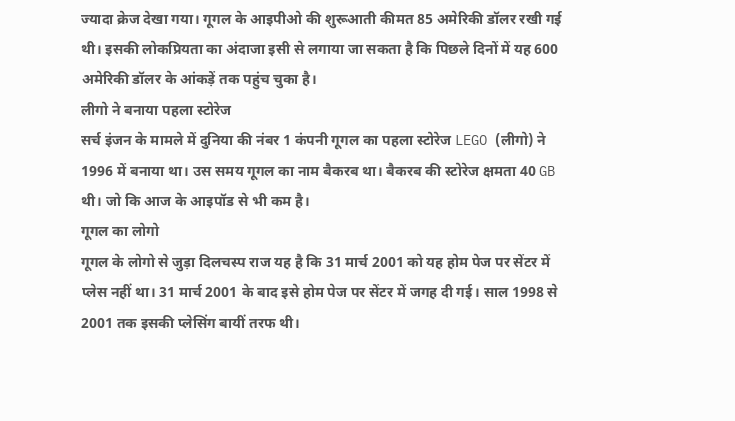ज्यादा क्रेज देखा गया। गूगल के आइपीओ की शुरूआती कीमत 85 अमेरिकी डॉलर रखी गई थी। इसकी लोकप्रियता का अंदाजा इसी से लगाया जा सकता है कि पिछले दिनों में यह 600 अमेरिकी डॉलर के आंकड़ें तक पहुंच चुका है।
लीगो ने बनाया पहला स्टोरेज
सर्च इंजन के मामले में दुनिया की नंबर 1 कंपनी गूगल का पहला स्टोरेज LEGO (लीगो) ने 1996 में बनाया था। उस समय गूगल का नाम बैकरब था। बैकरब की स्टोरेज क्षमता 40 GB थी। जो कि आज के आइपॉड से भी कम है।
गूगल का लोगो
गूगल के लोगो से जुड़ा दिलचस्प राज यह है कि 31 मार्च 2001 को यह होम पेज पर सेंटर में प्लेस नहीं था। 31 मार्च 2001 के बाद इसे होम पेज पर सेंटर में जगह दी गई। साल 1998 से 2001 तक इसकी प्लेसिंग बायीं तरफ थी।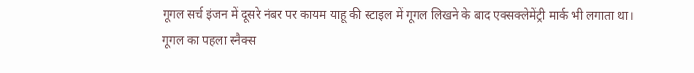गूगल सर्च इंजन में दूसरे नंबर पर कायम याहू की स्टाइल में गूगल लिखने के बाद एक्सक्लेमेंट्री मार्क भी लगाता था।
गूगल का पहला स्नैक्स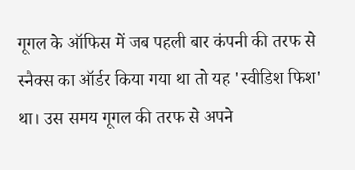गूगल के ऑफिस में जब पहली बार कंपनी की तरफ से स्नैक्स का ऑर्डर किया गया था तो यह 'स्वीडिश फिश' था। उस समय गूगल की तरफ से अपने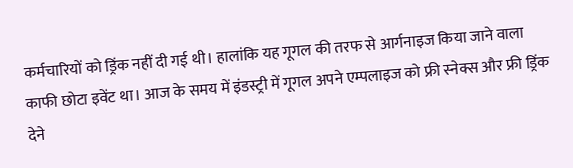कर्मचारियों को ड्रिंक नहीं दी गई थी। हालांकि यह गूगल की तरफ से आर्गनाइज किया जाने वाला काफी छोटा इवेंट था। आज के समय में इंडस्ट्री में गूगल अपने एम्पलाइज को फ्री स्नेक्स और फ्री ड्रिंक देने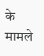के मामले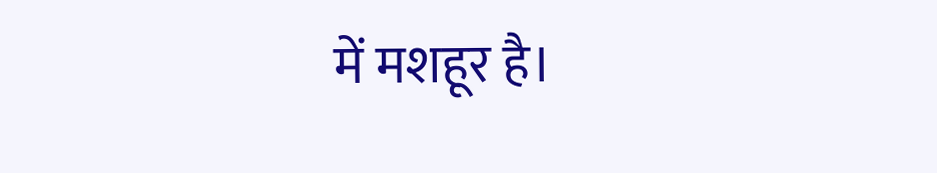में मशहूर है।